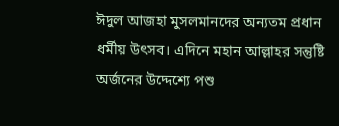ঈদুল আজহা মুসলমানদের অন্যতম প্রধান ধর্মীয় উৎসব। এদিনে মহান আল্লাহর সন্তুষ্টি অর্জনের উদ্দেশ্যে পশু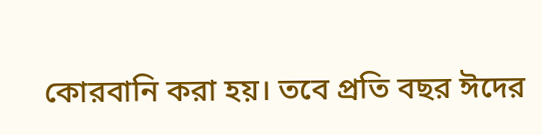কোরবানি করা হয়। তবে প্রতি বছর ঈদের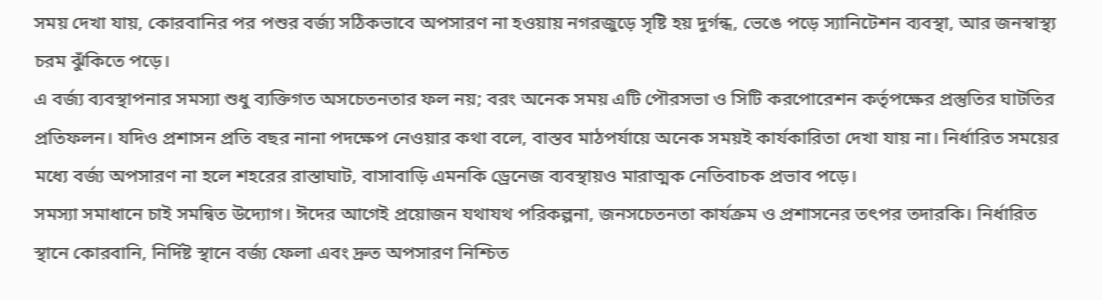সময় দেখা যায়, কোরবানির পর পশুর বর্জ্য সঠিকভাবে অপসারণ না হওয়ায় নগরজুড়ে সৃষ্টি হয় দুর্গন্ধ, ভেঙে পড়ে স্যানিটেশন ব্যবস্থা, আর জনস্বাস্থ্য চরম ঝুঁকিতে পড়ে।
এ বর্জ্য ব্যবস্থাপনার সমস্যা শুধু ব্যক্তিগত অসচেতনতার ফল নয়; বরং অনেক সময় এটি পৌরসভা ও সিটি করপোরেশন কর্তৃপক্ষের প্রস্তুতির ঘাটতির প্রতিফলন। যদিও প্রশাসন প্রতি বছর নানা পদক্ষেপ নেওয়ার কথা বলে, বাস্তব মাঠপর্যায়ে অনেক সময়ই কার্যকারিতা দেখা যায় না। নির্ধারিত সময়ের মধ্যে বর্জ্য অপসারণ না হলে শহরের রাস্তাঘাট, বাসাবাড়ি এমনকি ড্রেনেজ ব্যবস্থায়ও মারাত্মক নেতিবাচক প্রভাব পড়ে।
সমস্যা সমাধানে চাই সমন্বিত উদ্যোগ। ঈদের আগেই প্রয়োজন যথাযথ পরিকল্পনা, জনসচেতনতা কার্যক্রম ও প্রশাসনের তৎপর তদারকি। নির্ধারিত স্থানে কোরবানি, নির্দিষ্ট স্থানে বর্জ্য ফেলা এবং দ্রুত অপসারণ নিশ্চিত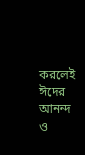করলেই ঈদের আনন্দ ও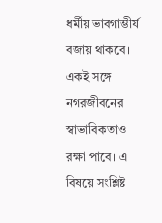ধর্মীয় ভাবগাম্ভীর্য বজায় থাকবে। একই সঙ্গে নগরজীবনের স্বাভাবিকতাও রক্ষা পাবে। এ বিষয়ে সংশ্লিষ্ট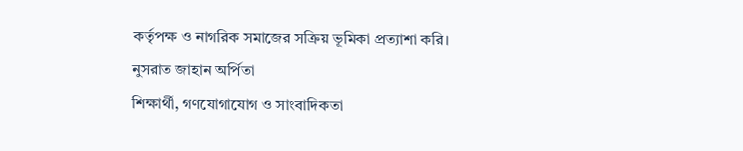কর্তৃপক্ষ ও নাগরিক সমাজের সক্রিয় ভূমিকা প্রত্যাশা করি।
নুসরাত জাহান অর্পিতা
শিক্ষার্থী, গণযোগাযোগ ও সাংবাদিকতা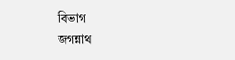বিভাগ
জগন্নাথ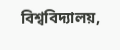বিশ্ববিদ্যালয়,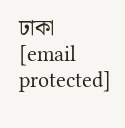ঢাকা
[email protected]